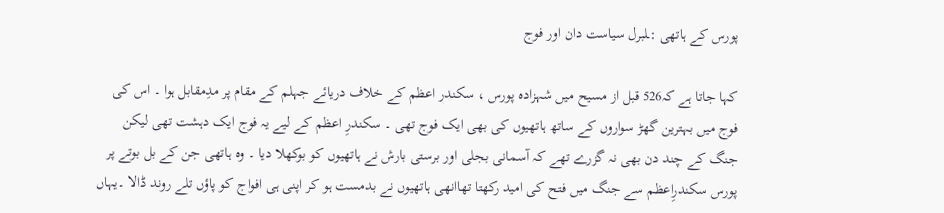پورس کے ہاتھی :ـلبرل سیاست دان اور فوج

کہا جاتا ہے کہ526 قبل از مسیح میں شہزادہ پورس ، سکندر اعظم کے خلاف دریائے جہلم کے مقام پر مدِمقابل ہوا ۔ اس کی فوج میں بہترین گھڑ سواروں کے ساتھ ہاتھیوں کی بھی ایک فوج تھی ۔ سکندرِ اعظم کے لیے یہ فوج ایک دہشت تھی لیکن جنگ کے چند دن بھی نہ گزرے تھے کہ آسمانی بجلی اور برستی بارش نے ہاتھیوں کو بوکھلا دیا ۔ وہ ہاتھی جن کے بل بوتے پر پورس سکندرِاعظم سے جنگ میں فتح کی امید رکھتا تھاانھی ہاتھیوں نے بدمست ہو کر اپنی ہی افواج کو پاؤں تلے روند ڈالا ۔یہاں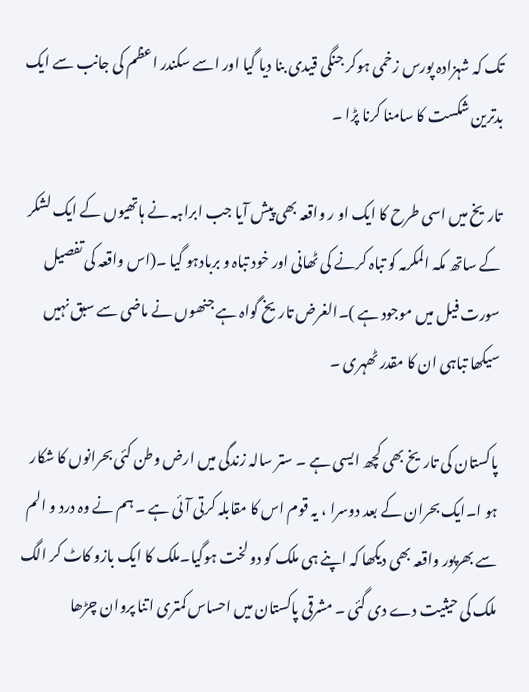تک کہ شہزادہ پورس زخمی ہوکر جنگی قیدی بنا دیا گیا اور اسے سکندر اعظم کی جانب سے ایک بدترین شکست کا سامنا کرنا پڑا ۔

تاریخ میں اسی طرح کا ایک او ر واقعہ بھی پیش آیا جب ابراہہ نے ہاتھیوں کے ایک لشکر کے ساتھ مکہ المکرمہ کو تباہ کرنے کی ٹھانی اور خود تباہ و بربادہو گیا ۔(اس واقعہ کی تفصیل سورت فیل میں موجود ہے )۔الغرض تاریخ گواہ ہے جنھوں نے ماضی سے سبق نہیں سیکھا تباہی ان کا مقدر ٹھہری ۔

پاکستان کی تاریخ بھی کچھ ایسی ہے ۔ ستر سالہ زندگی میں ارض وطن کئی بحرانوں کا شکار ہو ا۔ایک بحران کے بعد دوسرا ، یہ قوم اس کا مقابلہ کرتی آئی ہے ۔ ہم نے وہ درد و الم سے بھرپور واقعہ بھی دیکھا کہ اپنے ہی ملک کو دو لخت ہوگیا۔ملک کا ایک بازو کاٹ کر الگ ملک کی حیثیت دے دی گئی ۔ مشرقی پاکستان میں احساس کمتری اتنا پروان چڑھا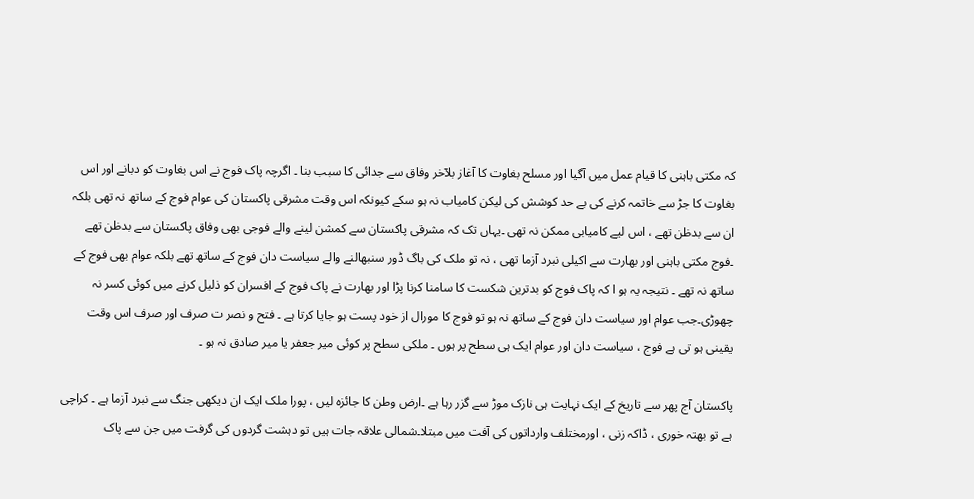کہ مکتی باہنی کا قیام عمل میں آگیا اور مسلح بغاوت کا آغاز بلآخر وفاق سے جدائی کا سبب بنا ۔ اگرچہ پاک فوج نے اس بغاوت کو دبانے اور اس بغاوت کا جڑ سے خاتمہ کرنے کی بے حد کوشش کی لیکن کامیاب نہ ہو سکے کیونکہ اس وقت مشرقی پاکستان کی عوام فوج کے ساتھ نہ تھی بلکہ ان سے بدظن تھے ، اس لیے کامیابی ممکن نہ تھی ۔یہاں تک کہ مشرقی پاکستان سے کمشن لینے والے فوجی بھی وفاق پاکستان سے بدظن تھے ۔فوج مکتی باہنی اور بھارت سے اکیلی نبرد آزما تھی ، نہ تو ملک کی باگ ڈور سنبھالنے والے سیاست دان فوج کے ساتھ تھے بلکہ عوام بھی فوج کے ساتھ نہ تھے ۔ نتیجہ یہ ہو ا کہ پاک فوج کو بدترین شکست کا سامنا کرنا پڑا اور بھارت نے پاک فوج کے افسران کو ذلیل کرنے میں کوئی کسر نہ چھوڑی۔جب عوام اور سیاست دان فوج کے ساتھ نہ ہو تو فوج کا مورال از خود پست ہو جایا کرتا ہے ۔ فتح و نصر ت صرف اور صرف اس وقت یقینی ہو تی ہے فوج ، سیاست دان اور عوام ایک ہی سطح پر ہوں ۔ ملکی سطح پر کوئی میر جعفر یا میر صادق نہ ہو ۔

پاکستان آج پھر سے تاریخ کے ایک نہایت ہی نازک موڑ سے گزر رہا ہے ۔ارض وطن کا جائزہ لیں ، پورا ملک ایک ان دیکھی جنگ سے نبرد آزما ہے ۔ کراچی ہے تو بھتہ خوری ، ڈاکہ زنی ، اورمختلف وارداتوں کی آفت میں مبتلا۔شمالی علاقہ جات ہیں تو دہشت گردوں کی گرفت میں جن سے پاک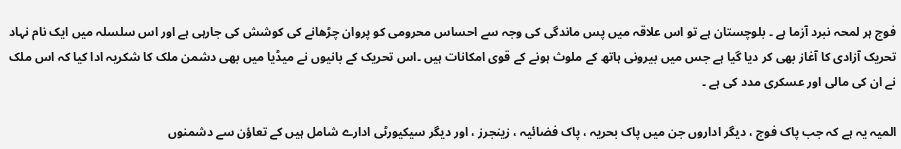فوج ہر لمحہ نبرد آزما ہے ۔ بلوچستان ہے تو اس علاقہ میں پس ماندگی کی وجہ سے احساس محرومی کو پروان چڑھانے کی کوشش کی جارہی ہے اور اس سلسلہ میں ایک نام نہاد تحریک آزادی کا آغاز بھی کر دیا گیا ہے جس میں بیرونی ہاتھ کے ملوث ہونے کے قوی امکانات ہیں ۔اس تحریک کے بانیوں نے میڈیا میں بھی دشمن ملک کا شکریہ ادا کیا کہ اس ملک نے ان کی مالی اور عسکری مدد کی ہے ۔

المیہ یہ ہے کہ جب پاک فوج ، دیگر اداروں جن میں پاک بحریہ ، پاک فضائیہ ، زینجرز ، اور دیگر سیکیورٹی ادارے شامل ہیں کے تعاؤن سے دشمنوں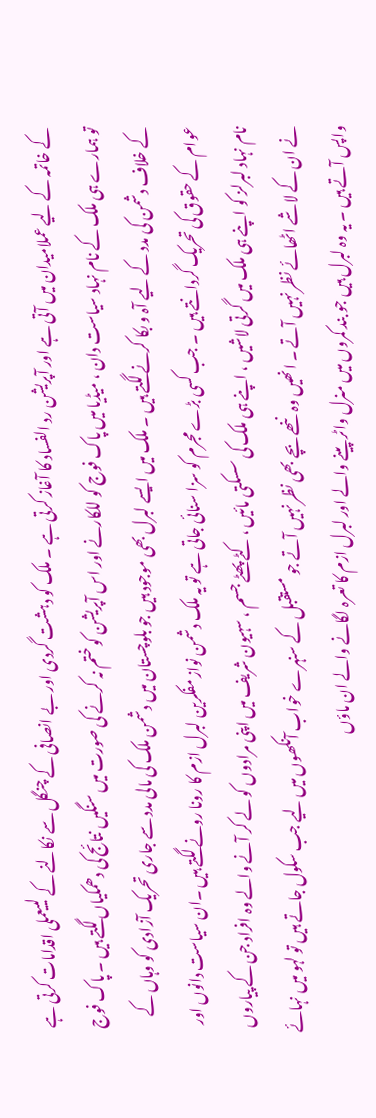کے خاتمہ کے لیے عملامیدان میں آتی ہے اور آپریشن رد الفساد کا آغاز کرتی ہے ۔ ملک کو دہشت گردی اور بے انصافی کے چنگل سے نکالنے کے لییعملی اقدامات کرتی ہے تو ہمارے ہی ملک کے نام نہاد سیاست دان ، میڈیا میں پاک فوج کو للکارنے اور اس آپریشن کو ختم نہ کرنے کی صورت میں سنگیں نتائج کی دھمکیاں لگتے ہیں ۔ پاک فوج کے خلاف دشمن کی مدد کے لیے آہ و بکا کرنے لگتے ہیں ۔ ملک میں ایسے لبرل بھی موجود ہیں جو بلوچستان میں دشمن ملک کی مالی مدد سے جاری تحریک آزادی کو وہاں کے عوام کے حقوق کی تحریک گردانتے ہیں ۔ جب کسی بڑے مجرم کو سزا سنائی جاتی ہے تو یہ ملک دشمن نواز مفکرین لبرل ازم کا رونا رونے لگتے ہیں ۔ان سیاست دانوں اور نام نہاد لبرلز کو اپنے ہی ملک میں گرتی لاشیں ، اپنے ہی ملک کی سسکتی مائیں ، کٹے پھٹے جسم ، سہیون شریف میں اپنی مرادوں کو لے کر آنے والے وہ افراد جن کے پیاروں نے ان کے لاشے اٹھائے نظر نہیں آتے ۔ انھیں وہ ننھے بچے بھی نظر نہیں آتے جو مستقبل کے سنہرے خواب آنکھوں میں لیے جب سکول جاتے ہیں تو لہو میں نہائے واپس آتے ہیں ۔ یہ وہ لبرل ہیں جو بند کمروں میں منرل واٹر پینے والے اور لبرل ازم کا تعرہ لگانے والے ان ماؤں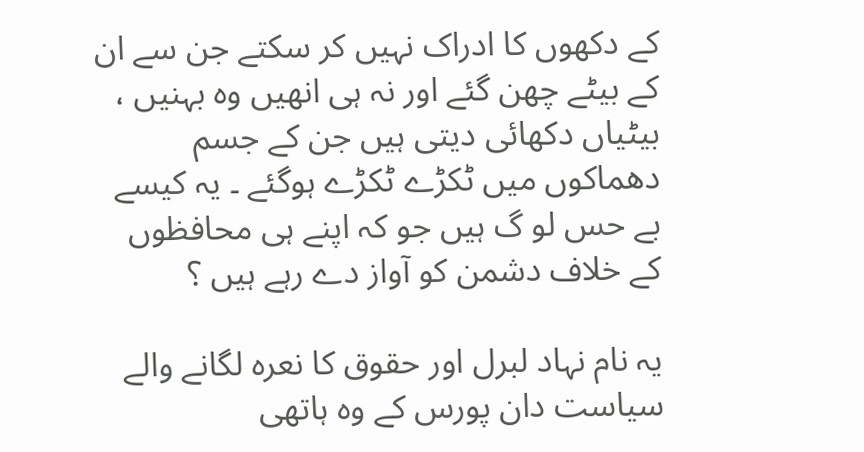کے دکھوں کا ادراک نہیں کر سکتے جن سے ان کے بیٹے چھن گئے اور نہ ہی انھیں وہ بہنیں ، بیٹیاں دکھائی دیتی ہیں جن کے جسم دھماکوں میں ٹکڑے ٹکڑے ہوگئے ۔ یہ کیسے بے حس لو گ ہیں جو کہ اپنے ہی محافظوں کے خلاف دشمن کو آواز دے رہے ہیں ؟

یہ نام نہاد لبرل اور حقوق کا نعرہ لگانے والے سیاست دان پورس کے وہ ہاتھی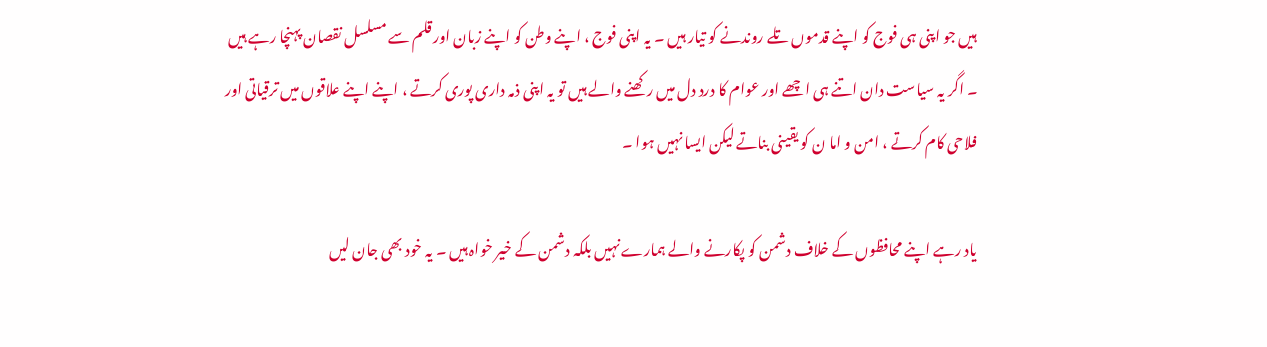ہیں جو اپنی ہی فوج کو اپنے قدموں تلے روندنے کو تیار ہیں ۔ یہ اپنی فوج ، اپنے وطن کو اپنے زبان اور قلم سے مسلسل نقصان پہنچا رہے ہیں ۔ اگر یہ سیاست دان اتنے ہی اچھے اور عوام کا درد دل میں رکھنے والے ہیں تو یہ اپنی ذمہ داری پوری کرتے ، اپنے اپنے علاقوں میں ترقیاتی اور فلاحی کام کرتے ، امن و اما ن کو یقینی بناتے لیکن ایسا نہیں ہوا ۔

یاد رہے اپنے محافظوں کے خلاف دشمن کو پکارنے والے ہمارے نہیں بلکہ دشمن کے خیر خواہ ہیں ۔ یہ خود بھی جان لیں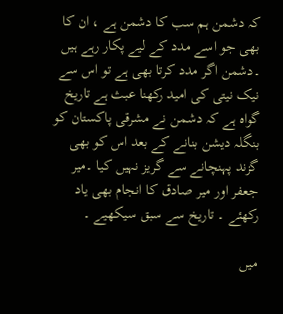کہ دشمن ہم سب کا دشمن ہے ، ان کا بھی جو اسے مدد کے لیے پکار رہے ہیں ۔دشمن اگر مدد کرتا بھی ہے تو اس سے نیک نیتی کی امید رکھنا عبث ہے تاریخ گواہ ہے کہ دشمن نے مشرقی پاکستان کو بنگلہ دیشن بنانے کے بعد اس کو بھی گزند پہنچانے سے گریز نہیں کیا ۔میر جعفر اور میر صادق کا انجام بھی یاد رکھئے ۔ تاریخ سے سبق سیکھیے ۔

میں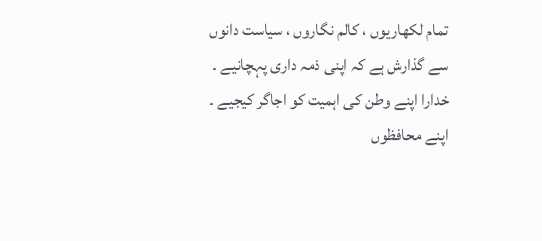تمام لکھاریوں ، کالم نگاروں ، سیاست دانوں سے گذارش ہے کہ اپنی ذمہ داری پہچانیے ۔ خدارا اپنے وطن کی اہمیت کو اجاگر کیجیے ۔ اپنے محافظوں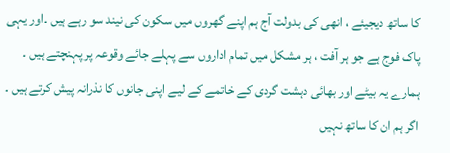کا ساتھ دیجیئے ، انھی کی بدولت آج ہم اپنے گھروں میں سکون کی نیند سو رہے ہیں ۔اور یہی پاک فوج ہے جو ہر آفت ، ہر مشکل میں تمام اداروں سے پہلے جائے وقوعہ پر پہنچتے ہیں ۔ ہمارے یہ بیٹے اور بھائی دہشت گردی کے خاتمے کے لیے اپنی جانوں کا نذرانہ پیش کرتے ہیں ۔ اگر ہم ان کا ساتھ نہیں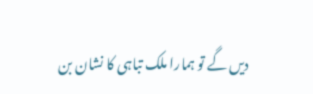دیں گے تو ہمارا ملک تباہی کا نشان بن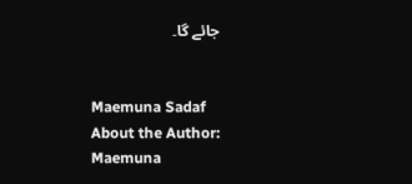جائے گا۔


Maemuna Sadaf
About the Author: Maemuna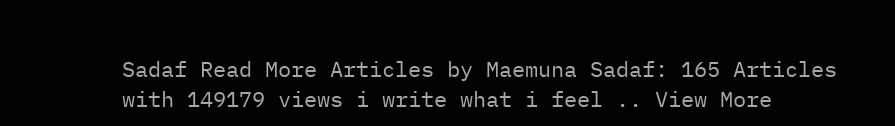Sadaf Read More Articles by Maemuna Sadaf: 165 Articles with 149179 views i write what i feel .. View More